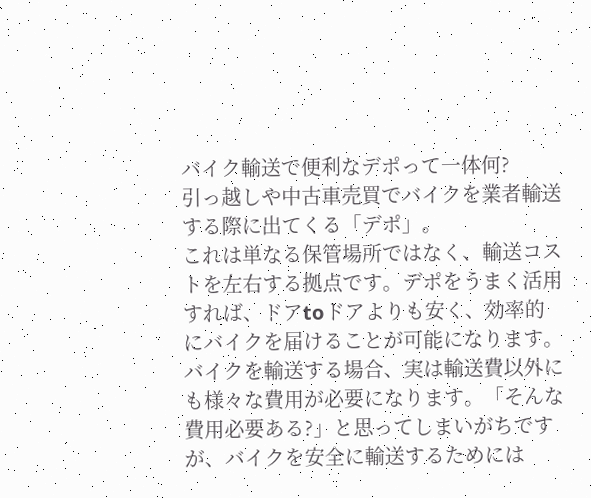バイク輸送で便利なデポって一体何?
引っ越しや中古車売買でバイクを業者輸送する際に出てくる「デポ」。
これは単なる保管場所ではなく、輸送コストを左右する拠点です。デポをうまく活用すれば、ドアtoドアよりも安く、効率的にバイクを届けることが可能になります。
バイクを輸送する場合、実は輸送費以外にも様々な費用が必要になります。「そんな費用必要ある?」と思ってしまいがちですが、バイクを安全に輸送するためには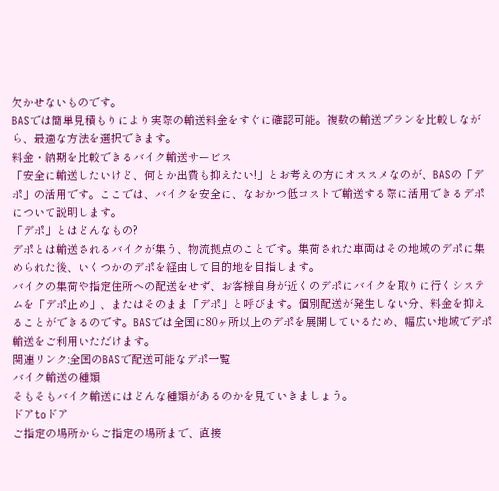欠かせないものです。
BASでは簡単見積もりにより実際の輸送料金をすぐに確認可能。複数の輸送プランを比較しながら、最適な方法を選択できます。
料金・納期を比較できるバイク輸送サービス
「安全に輸送したいけど、何とか出費も抑えたい!」とお考えの方にオススメなのが、BASの「デポ」の活用です。ここでは、バイクを安全に、なおかつ低コストで輸送する際に活用できるデポについて説明します。
「デポ」とはどんなもの?
デポとは輸送されるバイクが集う、物流拠点のことです。集荷された車両はその地域のデポに集められた後、いくつかのデポを経由して目的地を目指します。
バイクの集荷や指定住所への配送をせず、お客様自身が近くのデポにバイクを取りに行くシステムを「デポ止め」、またはそのまま「デポ」と呼びます。個別配送が発生しない分、料金を抑えることができるのです。BASでは全国に80ヶ所以上のデポを展開しているため、幅広い地域でデポ輸送をご利用いただけます。
関連リンク:全国のBASで配送可能なデポ一覧
バイク輸送の種類
そもそもバイク輸送にはどんな種類があるのかを見ていきましょう。
ドアtoドア
ご指定の場所からご指定の場所まで、直接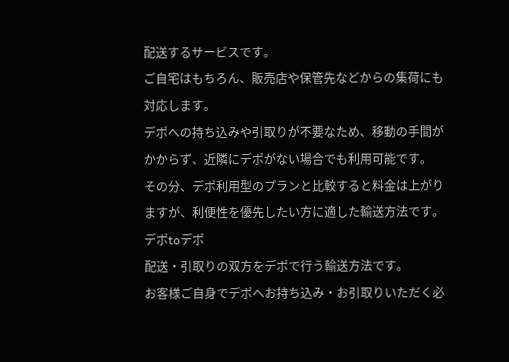配送するサービスです。
ご自宅はもちろん、販売店や保管先などからの集荷にも対応します。
デポへの持ち込みや引取りが不要なため、移動の手間がかからず、近隣にデポがない場合でも利用可能です。
その分、デポ利用型のプランと比較すると料金は上がりますが、利便性を優先したい方に適した輸送方法です。
デポtoデポ
配送・引取りの双方をデポで行う輸送方法です。
お客様ご自身でデポへお持ち込み・お引取りいただく必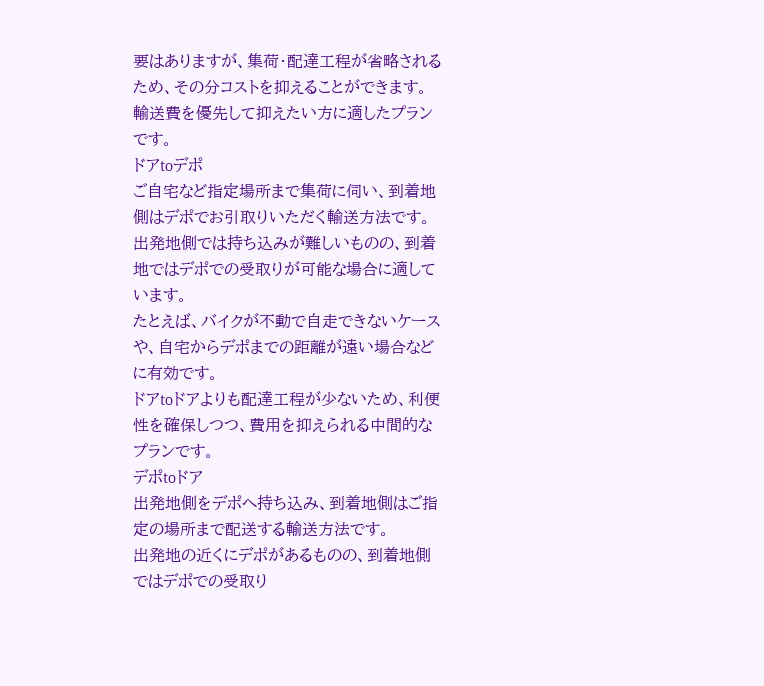要はありますが、集荷・配達工程が省略されるため、その分コストを抑えることができます。
輸送費を優先して抑えたい方に適したプランです。
ドアtoデポ
ご自宅など指定場所まで集荷に伺い、到着地側はデポでお引取りいただく輸送方法です。
出発地側では持ち込みが難しいものの、到着地ではデポでの受取りが可能な場合に適しています。
たとえば、バイクが不動で自走できないケースや、自宅からデポまでの距離が遠い場合などに有効です。
ドアtoドアよりも配達工程が少ないため、利便性を確保しつつ、費用を抑えられる中間的なプランです。
デポtoドア
出発地側をデポへ持ち込み、到着地側はご指定の場所まで配送する輸送方法です。
出発地の近くにデポがあるものの、到着地側ではデポでの受取り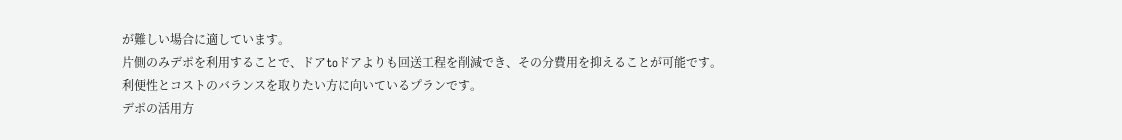が難しい場合に適しています。
片側のみデポを利用することで、ドアtoドアよりも回送工程を削減でき、その分費用を抑えることが可能です。
利便性とコストのバランスを取りたい方に向いているプランです。
デポの活用方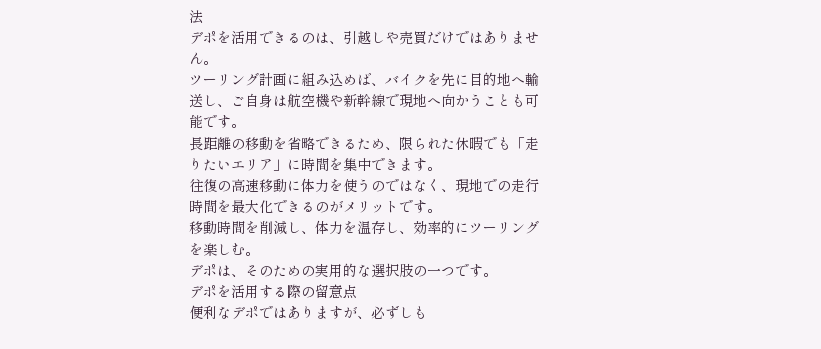法
デポを活用できるのは、引越しや売買だけではありません。
ツーリング計画に組み込めば、バイクを先に目的地へ輸送し、ご自身は航空機や新幹線で現地へ向かうことも可能です。
長距離の移動を省略できるため、限られた休暇でも「走りたいエリア」に時間を集中できます。
往復の高速移動に体力を使うのではなく、現地での走行時間を最大化できるのがメリットです。
移動時間を削減し、体力を温存し、効率的にツーリングを楽しむ。
デポは、そのための実用的な選択肢の一つです。
デポを活用する際の留意点
便利なデポではありますが、必ずしも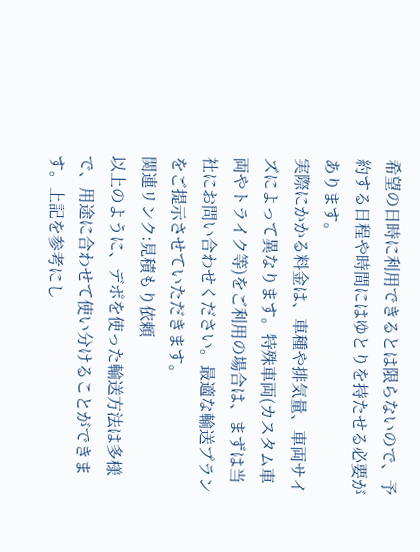希望の日時に利用できるとは限らないので、予約する日程や時間にはゆとりを持たせる必要があります。
実際にかかる料金は、車種や排気量、車両サイズによって異なります。特殊車両(カスタム車両やトライク等)をご利用の場合は、まずは当社にお問い合わせください。最適な輸送プランをご提示させていただきます。
関連リンク:見積もり依頼
以上のように、デポを使った輸送方法は多様で、用途に合わせて使い分けることができます。上記を参考にし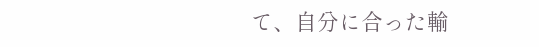て、自分に合った輸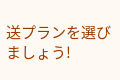送プランを選びましょう!